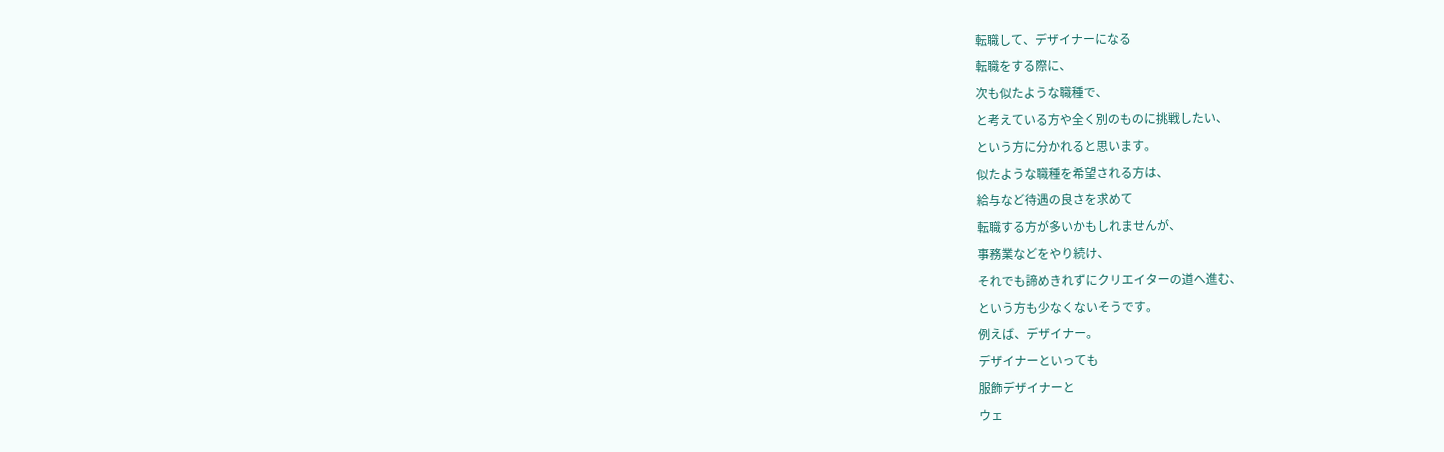転職して、デザイナーになる
転職をする際に、
次も似たような職種で、
と考えている方や全く別のものに挑戦したい、
という方に分かれると思います。
似たような職種を希望される方は、
給与など待遇の良さを求めて
転職する方が多いかもしれませんが、
事務業などをやり続け、
それでも諦めきれずにクリエイターの道へ進む、
という方も少なくないそうです。
例えば、デザイナー。
デザイナーといっても
服飾デザイナーと
ウェ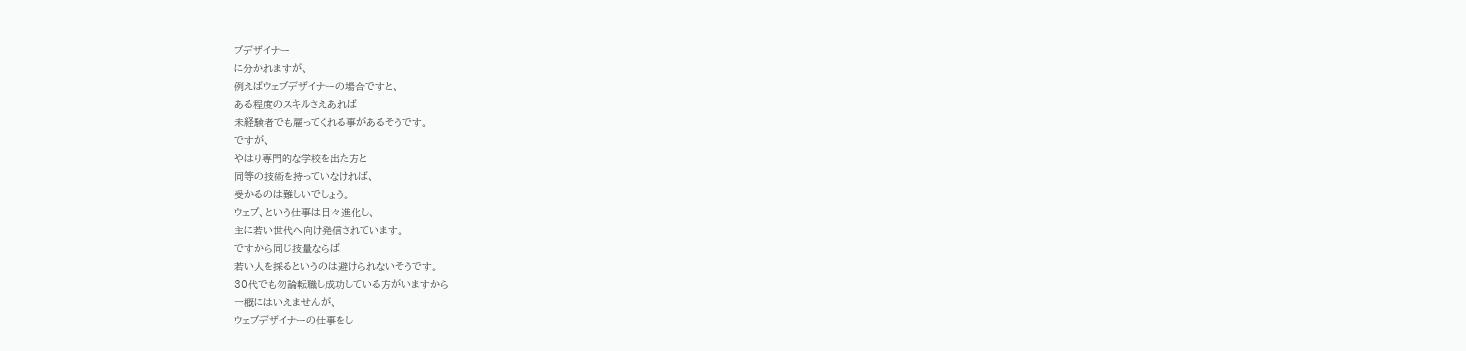ブデザイナー
に分かれますが、
例えばウェブデザイナーの場合ですと、
ある程度のスキルさえあれば
未経験者でも雇ってくれる事があるそうです。
ですが、
やはり専門的な学校を出た方と
同等の技術を持っていなければ、
受かるのは難しいでしょう。
ウェブ、という仕事は日々進化し、
主に若い世代へ向け発信されています。
ですから同じ技量ならば
若い人を採るというのは避けられないそうです。
30代でも勿論転職し成功している方がいますから
一概にはいえませんが、
ウェブデザイナーの仕事をし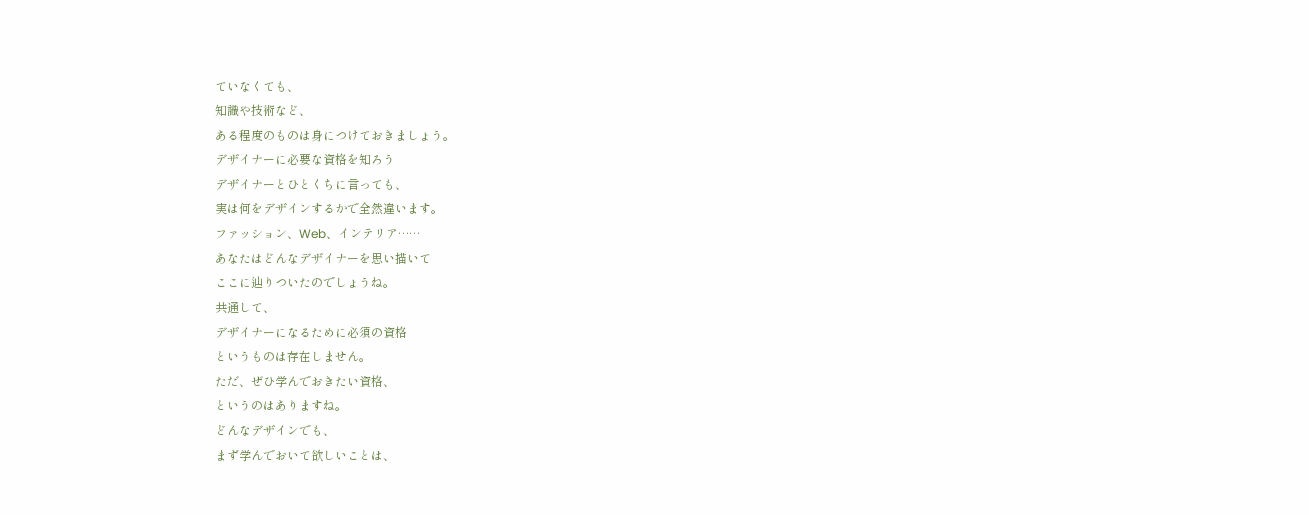ていなくても、
知識や技術など、
ある程度のものは身につけておきましょう。
デザイナーに必要な資格を知ろう
デザイナーとひとくちに言っても、
実は何をデザインするかで全然違います。
ファッション、Web、インテリア……
あなたはどんなデザイナーを思い描いて
ここに辿りついたのでしょうね。
共通して、
デザイナーになるために必須の資格
というものは存在しません。
ただ、ぜひ学んでおきたい資格、
というのはありますね。
どんなデザインでも、
まず学んでおいて欲しいことは、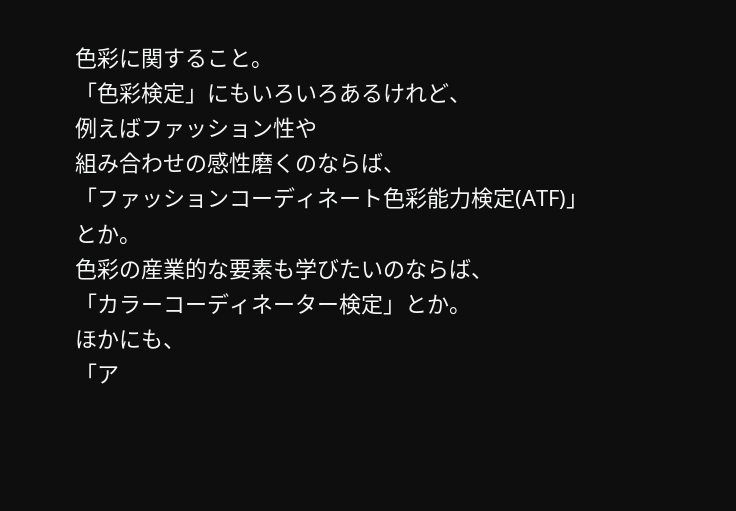色彩に関すること。
「色彩検定」にもいろいろあるけれど、
例えばファッション性や
組み合わせの感性磨くのならば、
「ファッションコーディネート色彩能力検定(ATF)」
とか。
色彩の産業的な要素も学びたいのならば、
「カラーコーディネーター検定」とか。
ほかにも、
「ア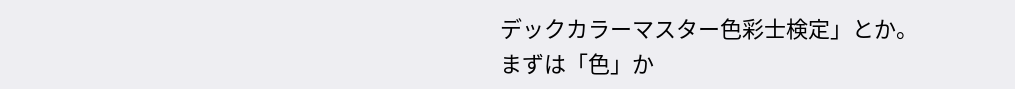デックカラーマスター色彩士検定」とか。
まずは「色」か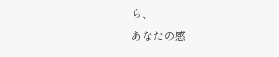ら、
あなたの感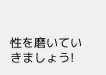性を磨いていきましょう!